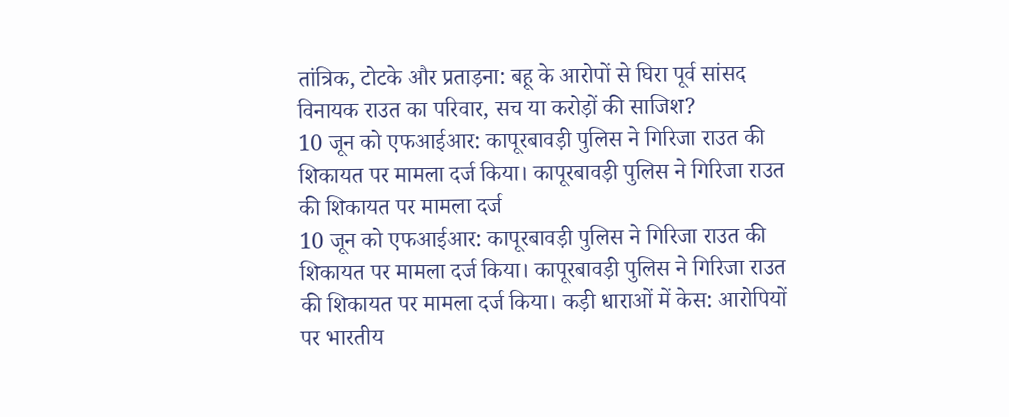तांत्रिक, टोटके और प्रताड़ना: बहू के आरोपों से घिरा पूर्व सांसद विनायक राउत का परिवार, सच या करोड़ों की साजिश?
10 जून को एफआईआर: कापूरबावड़ी पुलिस ने गिरिजा राउत की शिकायत पर मामला दर्ज किया। कापूरबावड़ी पुलिस ने गिरिजा राउत की शिकायत पर मामला दर्ज
10 जून को एफआईआर: कापूरबावड़ी पुलिस ने गिरिजा राउत की शिकायत पर मामला दर्ज किया। कापूरबावड़ी पुलिस ने गिरिजा राउत की शिकायत पर मामला दर्ज किया। कड़ी धाराओं में केस: आरोपियों पर भारतीय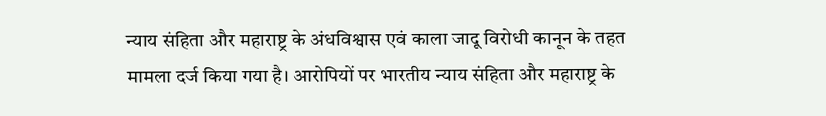न्याय संहिता और महाराष्ट्र के अंधविश्वास एवं काला जादू विरोधी कानून के तहत मामला दर्ज किया गया है। आरोपियों पर भारतीय न्याय संहिता और महाराष्ट्र के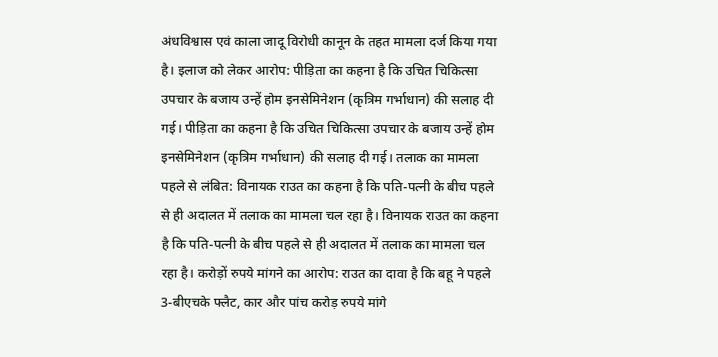अंधविश्वास एवं काला जादू विरोधी कानून के तहत मामला दर्ज किया गया है। इलाज को लेकर आरोप: पीड़िता का कहना है कि उचित चिकित्सा उपचार के बजाय उन्हें होम इनसेमिनेशन (कृत्रिम गर्भाधान) की सलाह दी गई। पीड़िता का कहना है कि उचित चिकित्सा उपचार के बजाय उन्हें होम इनसेमिनेशन (कृत्रिम गर्भाधान) की सलाह दी गई। तलाक का मामला पहले से लंबित: विनायक राउत का कहना है कि पति-पत्नी के बीच पहले से ही अदालत में तलाक का मामला चल रहा है। विनायक राउत का कहना है कि पति-पत्नी के बीच पहले से ही अदालत में तलाक का मामला चल रहा है। करोड़ों रुपये मांगने का आरोप: राउत का दावा है कि बहू ने पहले 3-बीएचके फ्लैट, कार और पांच करोड़ रुपये मांगे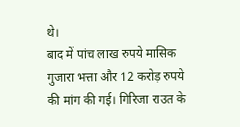थे।
बाद में पांच लाख रुपये मासिक गुजारा भत्ता और 12 करोड़ रुपये की मांग की गई। गिरिजा राउत के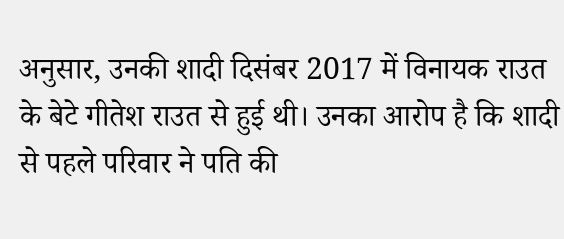अनुसार, उनकी शादी दिसंबर 2017 में विनायक राउत के बेटे गीतेश राउत से हुई थी। उनका आरोप है कि शादी से पहले परिवार ने पति की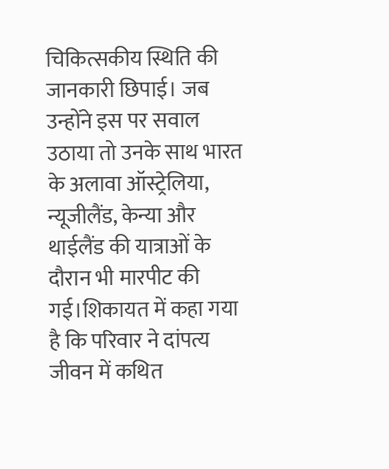चिकित्सकीय स्थिति की जानकारी छिपाई। जब उन्होंने इस पर सवाल उठाया तो उनके साथ भारत के अलावा ऑस्ट्रेलिया, न्यूजीलैंड, केन्या और थाईलैंड की यात्राओं के दौरान भी मारपीट की गई।शिकायत में कहा गया है कि परिवार ने दांपत्य जीवन में कथित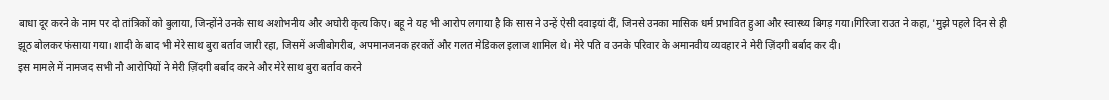बाधा दूर करने के नाम पर दो तांत्रिकों को बुलाया, जिन्होंने उनके साथ अशोभनीय और अघोरी कृत्य किए। बहू ने यह भी आरोप लगाया है कि सास ने उन्हें ऐसी दवाइयां दीं, जिनसे उनका मासिक धर्म प्रभावित हुआ और स्वास्थ्य बिगड़ गया।गिरिजा राउत ने कहा, 'मुझे पहले दिन से ही झूठ बोलकर फंसाया गया। शादी के बाद भी मेरे साथ बुरा बर्ताव जारी रहा, जिसमें अजीबोगरीब, अपमानजनक हरकतें और गलत मेडिकल इलाज शामिल थे। मेरे पति व उनके परिवार के अमानवीय व्यवहार ने मेरी ज़िंदगी बर्बाद कर दी।
इस मामले में नामजद सभी नौ आरोपियों ने मेरी ज़िंदगी बर्बाद करने और मेरे साथ बुरा बर्ताव करने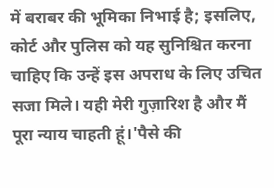में बराबर की भूमिका निभाई है; इसलिए, कोर्ट और पुलिस को यह सुनिश्चित करना चाहिए कि उन्हें इस अपराध के लिए उचित सजा मिले। यही मेरी गुज़ारिश है और मैं पूरा न्याय चाहती हूं।'पैसे की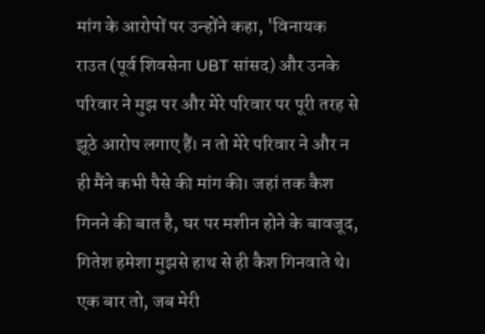मांग के आरोपों पर उन्होंने कहा, 'विनायक राउत (पूर्व शिवसेना UBT सांसद) और उनके परिवार ने मुझ पर और मेरे परिवार पर पूरी तरह से झूठे आरोप लगाए हैं। न तो मेरे परिवार ने और न ही मैंने कभी पैसे की मांग की। जहां तक कैश गिनने की बात है, घर पर मशीन होने के बावजूद, गितेश हमेशा मुझसे हाथ से ही कैश गिनवाते थे। एक बार तो, जब मेरी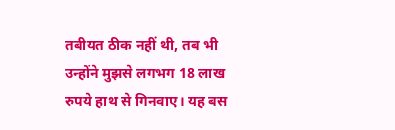तबीयत ठीक नहीं थी, तब भी उन्होंने मुझसे लगभग 18 लाख रुपये हाथ से गिनवाए। यह बस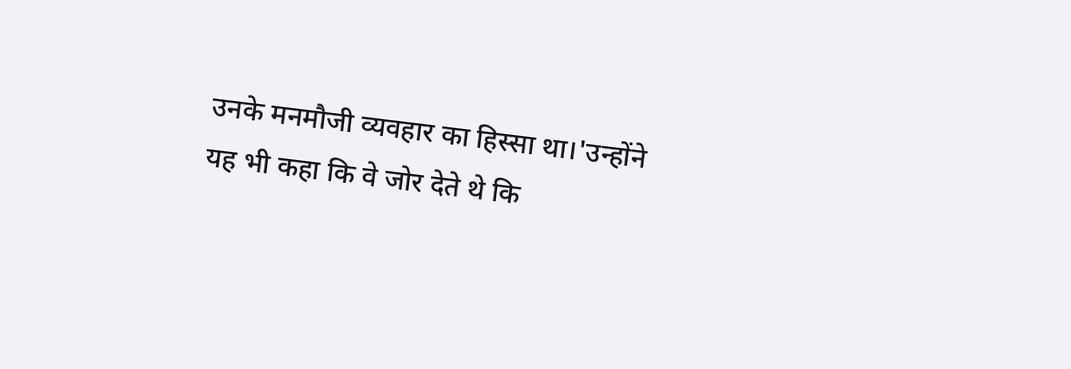उनके मनमौजी व्यवहार का हिस्सा था।'उन्होंने यह भी कहा कि वे जोर देते थे कि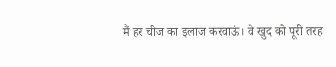मैं हर चीज का इलाज करवाऊं। वे खुद को पूरी तरह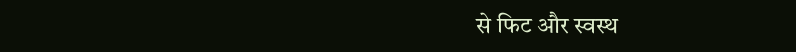से फिट और स्वस्थ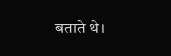बताते थे।